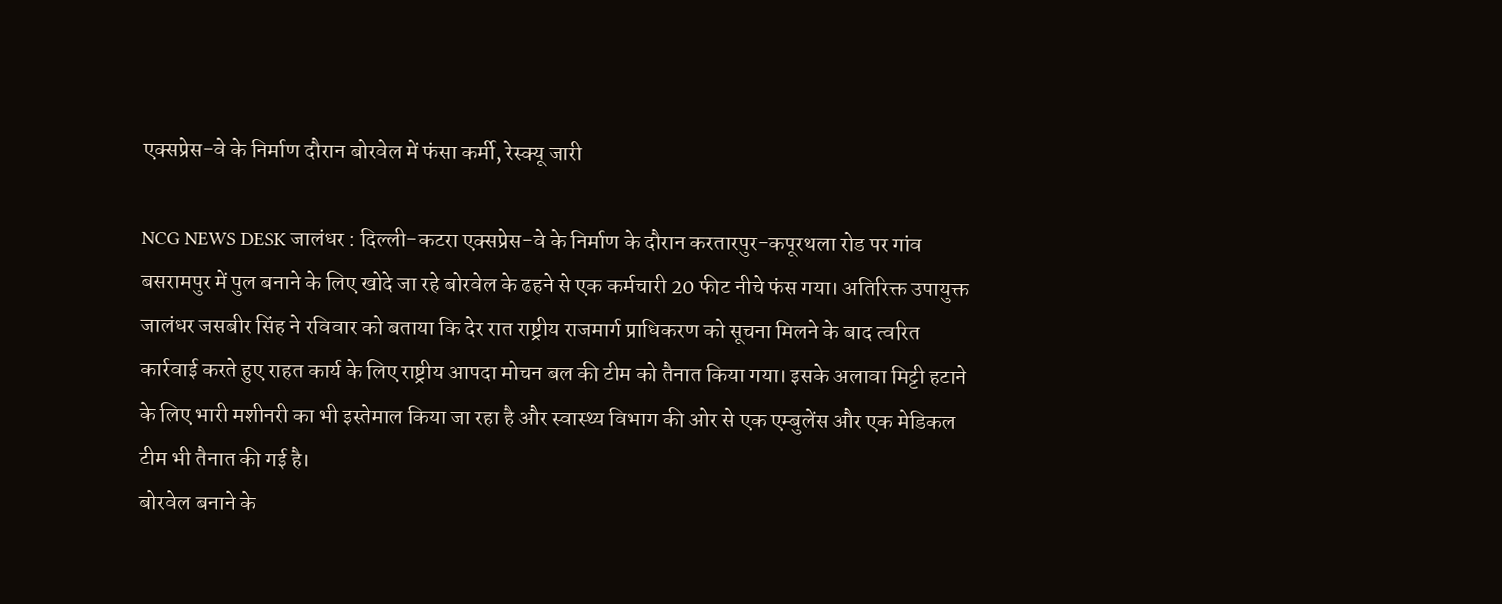एक्सप्रेस-वे के निर्माण दौरान बोरवेल में फंसा कर्मी, रेस्क्यू जारी

NCG NEWS DESK जालंधर : दिल्ली-कटरा एक्सप्रेस-वे के निर्माण के दौरान करतारपुर-कपूरथला रोड पर गांव बसरामपुर में पुल बनाने के लिए खोदे जा रहे बोरवेल के ढहने से एक कर्मचारी 20 फीट नीचे फंस गया। अतिरिक्त उपायुक्त जालंधर जसबीर सिंह ने रविवार को बताया कि देर रात राष्ट्रीय राजमार्ग प्राधिकरण को सूचना मिलने के बाद त्वरित कार्रवाई करते हुए राहत कार्य के लिए राष्ट्रीय आपदा मोचन बल की टीम को तैनात किया गया। इसके अलावा मिट्टी हटाने के लिए भारी मशीनरी का भी इस्तेमाल किया जा रहा है और स्वास्थ्य विभाग की ओर से एक एम्बुलेंस और एक मेडिकल टीम भी तैनात की गई है।
बोरवेल बनाने के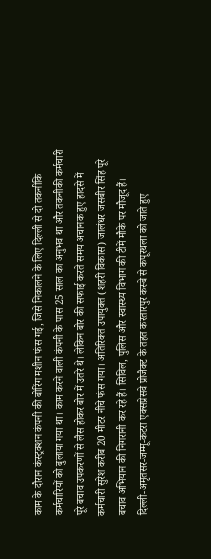काम के दौरान कंस्ट्रक्शन कंपनी की बोरिंग मशीन फंस गई, जिसे निकालने के लिए दिल्ली से दो तकनीकि कर्मचारियों को बुलाया गया था। काम करने वाली कंपनी के पास 25 साल का अनुभव था और तकनीकी कर्मचारी पूरे बचाव उपकरणों से लैस होकर बोर में उतरे थे। लेकिन बोर की सफाई करते समय अचानक हुए हादसे में कर्मचारी सुरेश करीब 20 मीटर नीचे फंस गया। अतिरिक्त उपायुक्त (शहरी विकास) जालंधर जसबीर सिंह पूरे बचाव अभियान की निगरानी कर रहे हैं। सिविल, पुलिस और स्वास्थ्य विभाग की टीमें मौके पर मौजूद हैं।
दिल्ली-अमृतसर-जम्मू-कटरा एक्सप्रेसवे प्रोजैक्ट के तहत करतारपुर कस्बे से कपूरथला को जाते हुए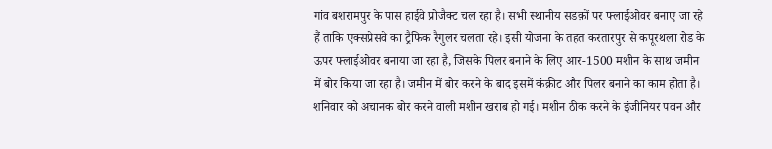गांव बशरामपुर के पास हाईवे प्रोजैक्ट चल रहा है। सभी स्थानीय सडक़ों पर फ्लाईओवर बनाए जा रहे हैं ताकि एक्सप्रेसवे का ट्रैफिक रैगुलर चलता रहे। इसी योजना के तहत करतारपुर से कपूरथला रोड के ऊपर फ्लाईओवर बनाया जा रहा है, जिसके पिलर बनाने के लिए आर-1500 मशीन के साथ जमीन में बोर किया जा रहा है। जमीन में बोर करने के बाद इसमें कंक्रीट और पिलर बनाने का काम होता है। शनिवार को अचानक बोर करने वाली मशीन खराब हो गई। मशीन ठीक करने के इंजीनियर पवन और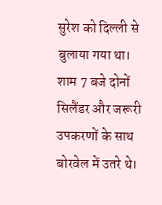सुरेश को दिल्ली से बुलाया गया था। शाम 7 बजे दोनों सिलैंडर और जरूरी उपकरणों के साथ बोरवेल में उतरे थे।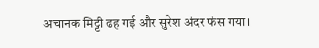अचानक मिट्टी ढह गई और सुरेश अंदर फंस गया।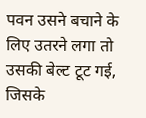पवन उसने बचाने के लिए उतरने लगा तो उसकी बेल्ट टूट गई, जिसके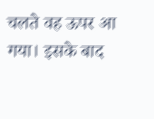चलते वह ऊपर आ गया। इसके बाद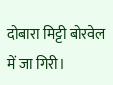दोबारा मिट्टी बोरवेल में जा गिरी।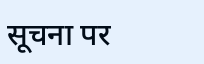सूचना पर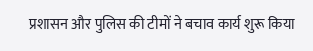प्रशासन और पुलिस की टीमों ने बचाव कार्य शुरू किया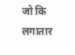जो कि लगातार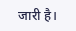जारी है।